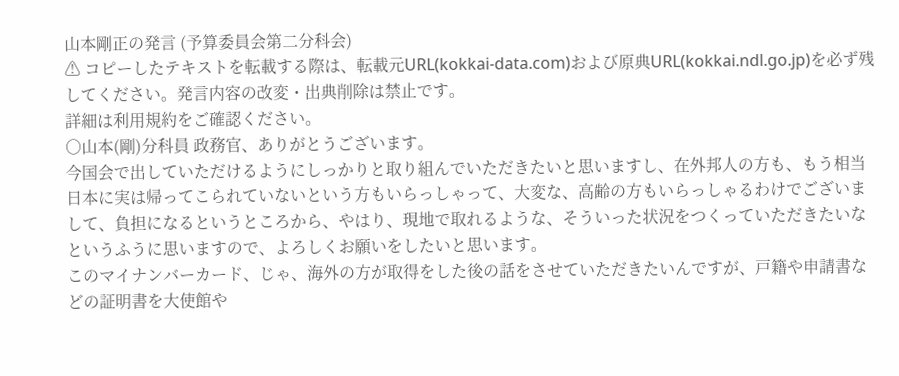山本剛正の発言 (予算委員会第二分科会)
⚠ コピーしたテキストを転載する際は、転載元URL(kokkai-data.com)および原典URL(kokkai.ndl.go.jp)を必ず残してください。発言内容の改変・出典削除は禁止です。
詳細は利用規約をご確認ください。
○山本(剛)分科員 政務官、ありがとうございます。
今国会で出していただけるようにしっかりと取り組んでいただきたいと思いますし、在外邦人の方も、もう相当日本に実は帰ってこられていないという方もいらっしゃって、大変な、高齢の方もいらっしゃるわけでございまして、負担になるというところから、やはり、現地で取れるような、そういった状況をつくっていただきたいなというふうに思いますので、よろしくお願いをしたいと思います。
このマイナンバーカード、じゃ、海外の方が取得をした後の話をさせていただきたいんですが、戸籍や申請書などの証明書を大使館や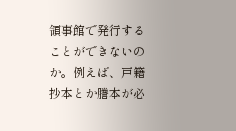領事館で発行することができないのか。例えば、戸籍抄本とか謄本が必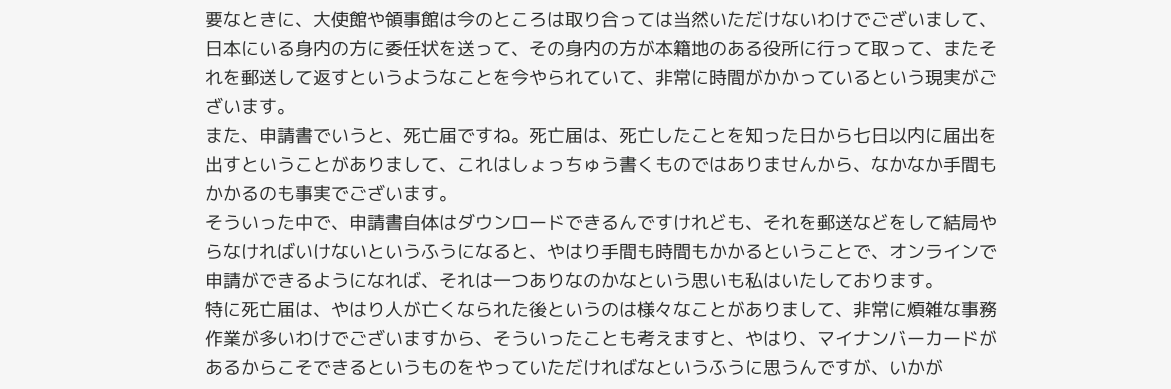要なときに、大使館や領事館は今のところは取り合っては当然いただけないわけでございまして、日本にいる身内の方に委任状を送って、その身内の方が本籍地のある役所に行って取って、またそれを郵送して返すというようなことを今やられていて、非常に時間がかかっているという現実がございます。
また、申請書でいうと、死亡届ですね。死亡届は、死亡したことを知った日から七日以内に届出を出すということがありまして、これはしょっちゅう書くものではありませんから、なかなか手間もかかるのも事実でございます。
そういった中で、申請書自体はダウンロードできるんですけれども、それを郵送などをして結局やらなければいけないというふうになると、やはり手間も時間もかかるということで、オンラインで申請ができるようになれば、それは一つありなのかなという思いも私はいたしております。
特に死亡届は、やはり人が亡くなられた後というのは様々なことがありまして、非常に煩雑な事務作業が多いわけでございますから、そういったことも考えますと、やはり、マイナンバーカードがあるからこそできるというものをやっていただければなというふうに思うんですが、いかが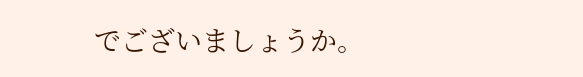でございましょうか。